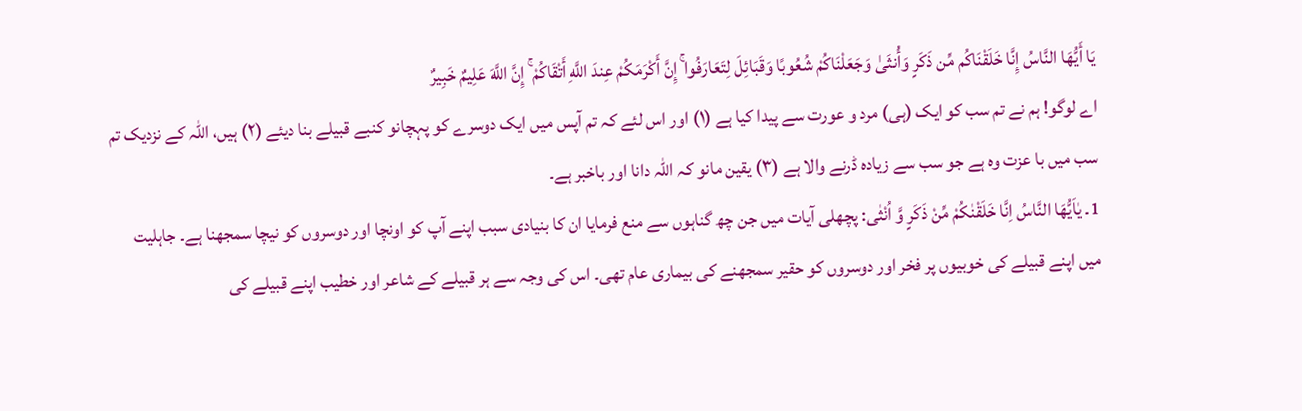يَا أَيُّهَا النَّاسُ إِنَّا خَلَقْنَاكُم مِّن ذَكَرٍ وَأُنثَىٰ وَجَعَلْنَاكُمْ شُعُوبًا وَقَبَائِلَ لِتَعَارَفُوا ۚ إِنَّ أَكْرَمَكُمْ عِندَ اللَّهِ أَتْقَاكُمْ ۚ إِنَّ اللَّهَ عَلِيمٌ خَبِيرٌ
اے لوگو! ہم نے تم سب کو ایک (ہی) مرد و عورت سے پیدا کیا ہے (١) اور اس لئے کہ تم آپس میں ایک دوسرے کو پہچانو کنبے قبیلے بنا دیئے (٢) ہیں، اللہ کے نزدیک تم سب میں با عزت وہ ہے جو سب سے زیادہ ڈرنے والا ہے (٣) یقین مانو کہ اللہ دانا اور باخبر ہے۔
1۔ يٰاَيُّهَا النَّاسُ اِنَّا خَلَقْنٰكُمْ مِّنْ ذَكَرٍ وَّ اُنْثٰى: پچھلی آیات میں جن چھ گناہوں سے منع فرمایا ان کا بنیادی سبب اپنے آپ کو اونچا اور دوسروں کو نیچا سمجھنا ہے۔ جاہلیت میں اپنے قبیلے کی خوبیوں پر فخر اور دوسروں کو حقیر سمجھنے کی بیماری عام تھی۔ اس کی وجہ سے ہر قبیلے کے شاعر اور خطیب اپنے قبیلے کی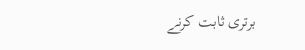برتری ثابت کرنے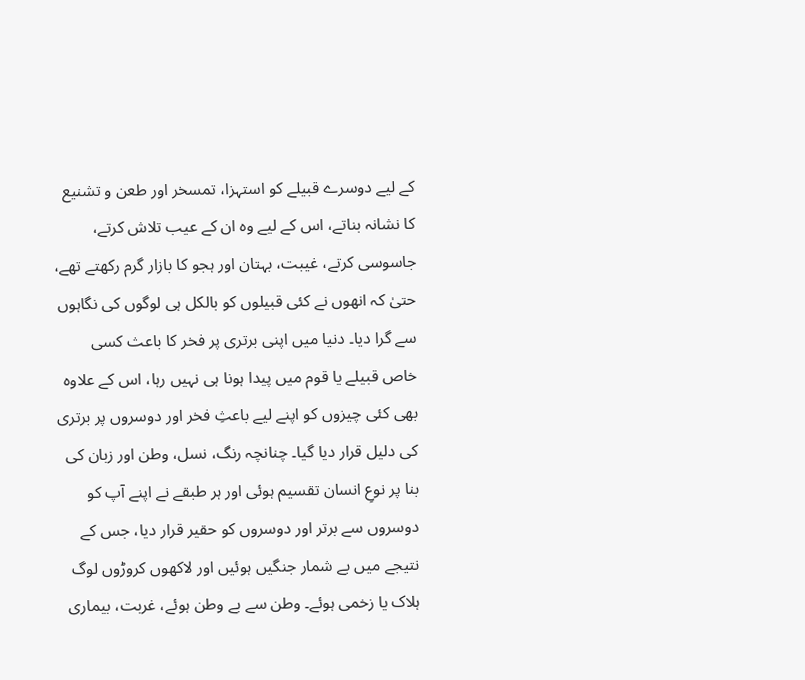کے لیے دوسرے قبیلے کو استہزا، تمسخر اور طعن و تشنیع کا نشانہ بناتے، اس کے لیے وہ ان کے عیب تلاش کرتے، جاسوسی کرتے، غیبت، بہتان اور ہجو کا بازار گرم رکھتے تھے، حتیٰ کہ انھوں نے کئی قبیلوں کو بالکل ہی لوگوں کی نگاہوں سے گرا دیا۔ دنیا میں اپنی برتری پر فخر کا باعث کسی خاص قبیلے یا قوم میں پیدا ہونا ہی نہیں رہا، اس کے علاوہ بھی کئی چیزوں کو اپنے لیے باعثِ فخر اور دوسروں پر برتری کی دلیل قرار دیا گیا۔ چنانچہ رنگ، نسل، وطن اور زبان کی بنا پر نوعِ انسان تقسیم ہوئی اور ہر طبقے نے اپنے آپ کو دوسروں سے برتر اور دوسروں کو حقیر قرار دیا، جس کے نتیجے میں بے شمار جنگیں ہوئیں اور لاکھوں کروڑوں لوگ ہلاک یا زخمی ہوئے۔ وطن سے بے وطن ہوئے، غربت، بیماری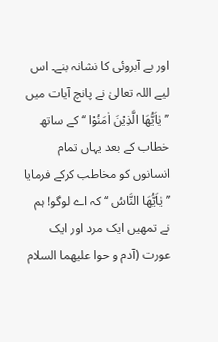اور بے آبروئی کا نشانہ بنے۔ اس لیے اللہ تعالیٰ نے پانچ آیات میں ’’ يٰاَيُّهَا الَّذِيْنَ اٰمَنُوْا ‘‘ کے ساتھ خطاب کے بعد یہاں تمام انسانوں کو مخاطب کرکے فرمایا ’’ يٰاَيُّهَا النَّاسُ ‘‘ کہ اے لوگو! ہم نے تمھیں ایک مرد اور ایک عورت (آدم و حوا علیھما السلام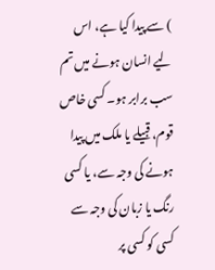) سے پیدا کیا ہے، اس لیے انسان ہونے میں تم سب برابر ہو۔ کسی خاص قوم، قبیلے یا ملک میں پیدا ہونے کی وجہ سے، یا کسی رنگ یا زبان کی وجہ سے کسی کو کسی پر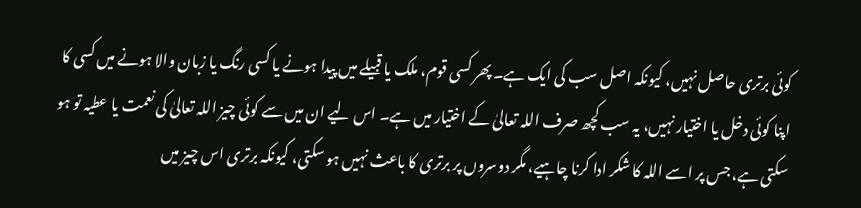کوئی برتری حاصل نہیں، کیونکہ اصل سب کی ایک ہے۔ پھر کسی قوم، ملک یا قبیلے میں پیدا ہونے یا کسی رنگ یا زبان والا ہونے میں کسی کا اپنا کوئی دخل یا اختیار نہیں، یہ سب کچھ صرف اللہ تعالیٰ کے اختیار میں ہے۔ اس لیے ان میں سے کوئی چیز اللہ تعالیٰ کی نعمت یا عطیہ تو ہو سکتی ہے، جس پر اسے اللہ کا شکر ادا کرنا چاہیے، مگر دوسروں پر برتری کا باعث نہیں ہو سکتی، کیونکہ برتری اس چیز میں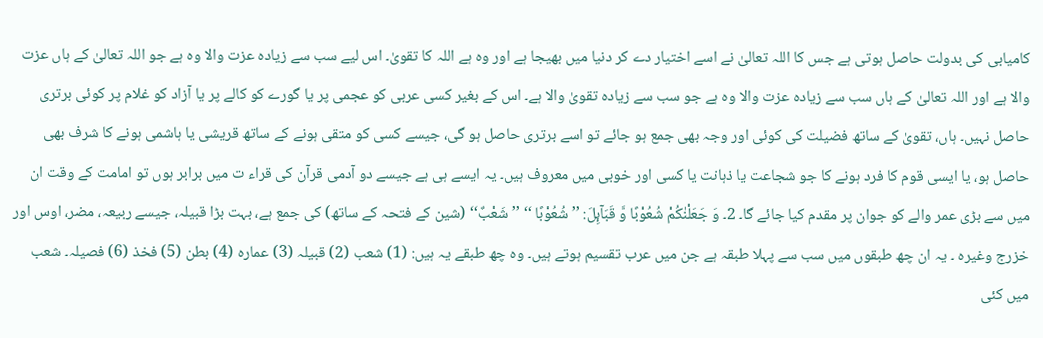کامیابی کی بدولت حاصل ہوتی ہے جس کا اللہ تعالیٰ نے اسے اختیار دے کر دنیا میں بھیجا ہے اور وہ ہے اللہ کا تقویٰ۔ اس لیے سب سے زیادہ عزت والا وہ ہے جو اللہ تعالیٰ کے ہاں عزت والا ہے اور اللہ تعالیٰ کے ہاں سب سے زیادہ عزت والا وہ ہے جو سب سے زیادہ تقویٰ والا ہے۔ اس کے بغیر کسی عربی کو عجمی پر یا گورے کو کالے پر یا آزاد کو غلام پر کوئی برتری حاصل نہیں۔ ہاں، تقویٰ کے ساتھ فضیلت کی کوئی اور وجہ بھی جمع ہو جائے تو اسے برتری حاصل ہو گی، جیسے کسی کو متقی ہونے کے ساتھ قریشی یا ہاشمی ہونے کا شرف بھی حاصل ہو، یا ایسی قوم کا فرد ہونے کا جو شجاعت یا ذہانت یا کسی اور خوبی میں معروف ہیں۔ یہ ایسے ہی ہے جیسے دو آدمی قرآن کی قراء ت میں برابر ہوں تو امامت کے وقت ان میں سے بڑی عمر والے کو جوان پر مقدم کیا جائے گا۔ 2۔ وَ جَعَلْنٰكُمْ شُعُوْبًا وَّ قَبَآىِٕلَ: ’’ شُعُوْبًا ‘‘ ’’شَعْبٌ‘‘ (شین کے فتحہ کے ساتھ) کی جمع ہے، بہت بڑا قبیلہ، جیسے ربیعہ، مضر، اوس اور خزرج وغیرہ ۔ یہ ان چھ طبقوں میں سب سے پہلا طبقہ ہے جن میں عرب تقسیم ہوتے ہیں۔ وہ چھ طبقے یہ ہیں: (1) شعب (2) قبیلہ (3) عمارہ (4) بطن (5) فخذ (6) فصیلہ۔ شعب میں کئی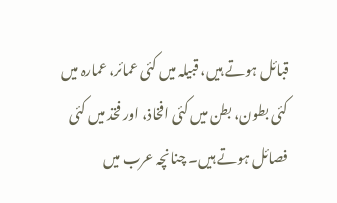قبائل ہوتے ہیں، قبیلہ میں کئی عمائر، عمارہ میں کئی بطون، بطن میں کئی افخاذ، اور فخذ میں کئی فصائل ہوتے ہیں۔ چنانچہ عرب میں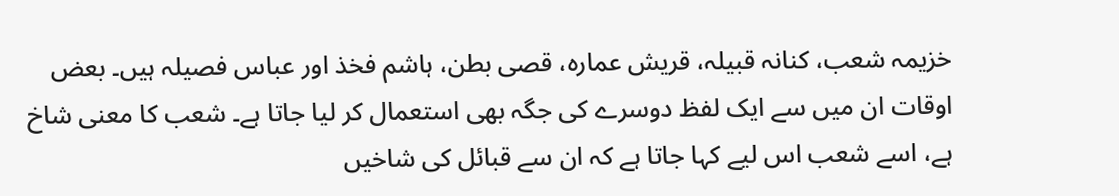خزیمہ شعب، کنانہ قبیلہ، قریش عمارہ، قصی بطن، ہاشم فخذ اور عباس فصیلہ ہیں۔ بعض اوقات ان میں سے ایک لفظ دوسرے کی جگہ بھی استعمال کر لیا جاتا ہے۔ شعب کا معنی شاخ ہے، اسے شعب اس لیے کہا جاتا ہے کہ ان سے قبائل کی شاخیں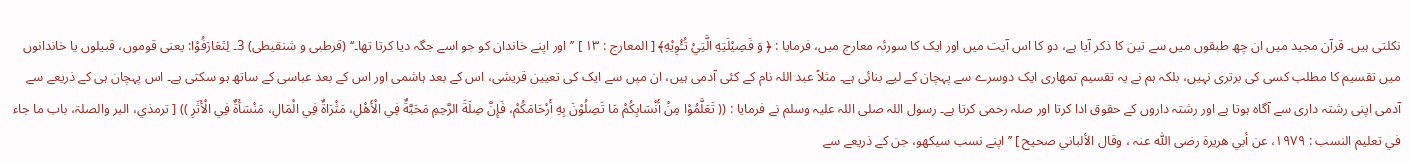نکلتی ہیں۔ قرآن مجید میں ان چھ طبقوں میں سے تین کا ذکر آیا ہے، دو کا اس آیت میں اور ایک کا سورئہ معارج میں، فرمایا : ﴿ وَ فَصِيْلَتِهِ الَّتِيْ تُـْٔوِيْهِ﴾ [ المعارج : ۱۳ ] ’’اور اپنے خاندان کو جو اسے جگہ دیا کرتا تھا۔‘‘ (قرطبی و شنقیطی) 3۔ لِتَعَارَفُوْا: یعنی قوموں، قبیلوں یا خاندانوں میں تقسیم کا مطلب کسی کی برتری نہیں، بلکہ ہم نے یہ تقسیم تمھاری ایک دوسرے سے پہچان کے لیے بنائی ہے۔ مثلاً عبد اللہ نام کے کئی آدمی ہیں، ان میں سے ایک کی تعیین قریشی، اس کے بعد ہاشمی اور اس کے بعد عباسی کے ساتھ ہو سکتی ہے۔ اس پہچان ہی کے ذریعے سے آدمی اپنی رشتہ داری سے آگاہ ہوتا ہے اور رشتہ داروں کے حقوق ادا کرتا اور صلہ رحمی کرتا ہے۔ رسول اللہ صلی اللہ علیہ وسلم نے فرمایا : (( تَعَلَّمُوْا مِنْ أَنْسَابِكُمْ مَا تَصِلُوْنَ بِهِ أَرْحَامَكُمْ، فَإِنَّ صِلَةَ الرَّحِمِ مَحَبَّةٌ فِي الْأَهْلِ، مَثْرَاةٌ فِي الْمَالِ، مَنْسَأَةٌ فِي الْأَثَرِ )) [ ترمذي، البر والصلۃ، باب ما جاء في تعلیم النسب : ۱۹۷۹، عن أبي ھریرۃ رضی اللّٰہ عنہ ، وقال الألباني صحیح ] ’’اپنے نسب سیکھو، جن کے ذریعے سے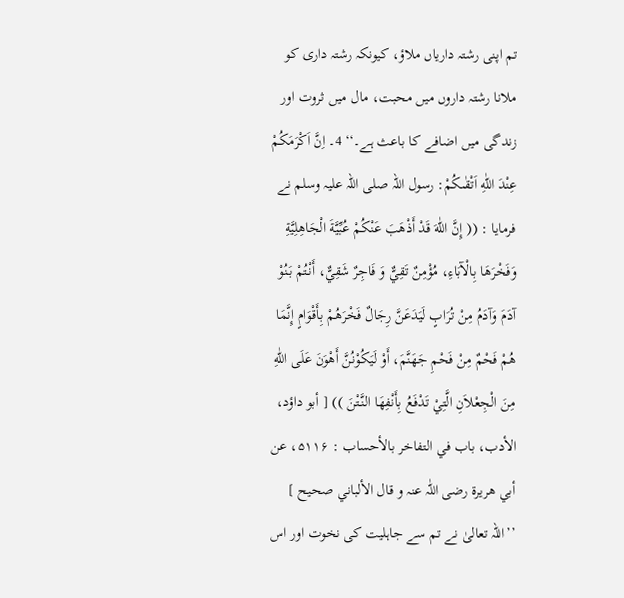تم اپنی رشتہ داریاں ملاؤ، کیونکہ رشتہ داری کو ملانا رشتہ داروں میں محبت، مال میں ثروت اور زندگی میں اضافے کا باعث ہے۔‘‘ 4۔ اِنَّ اَكْرَمَكُمْ عِنْدَ اللّٰهِ اَتْقٰىكُمْ: رسول اللہ صلی اللہ علیہ وسلم نے فرمایا : (( إِنَّ اللّٰهَ قَدْ أَذْهَبَ عَنْكُمْ عُبِّيَّةَ الْجَاهِلِيَّةِ وَفَخْرَهَا بِالْآبَاءِ، مُؤْمِنٌ تَقِيٌّ وَ فَاجِرٌ شَقِيٌّ، أَنْتُمْ بَنُوْ آدَمَ وَآدَمُ مِنْ تُرَابٍ لَيَدَعَنَّ رِجَالٌ فَخْرَهُمْ بِأَقْوَامٍ إِنَّمَا هُمْ فَحْمٌ مِنْ فَحْمِ جَهَنَّمَ، أَوْ لَيَكُوْنُنَّ أَهْوَنَ عَلَی اللّٰهِ مِنَ الْجِعْلاَنِ الَّتِيْ تَدْفَعُ بِأَنْفِهَا النَّتْنَ )) [ أبو داؤد، الأدب، باب في التفاخر بالأحساب : ۵۱۱۶، عن أبي ھریرۃ رضی اللّٰہ عنہ و قال الألباني صحیح ] ’’اللہ تعالیٰ نے تم سے جاہلیت کی نخوت اور اس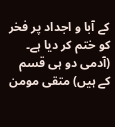کے آبا و اجداد پر فخر کو ختم کر دیا ہے۔ (آدمی دو ہی قسم کے ہیں) متقی مومن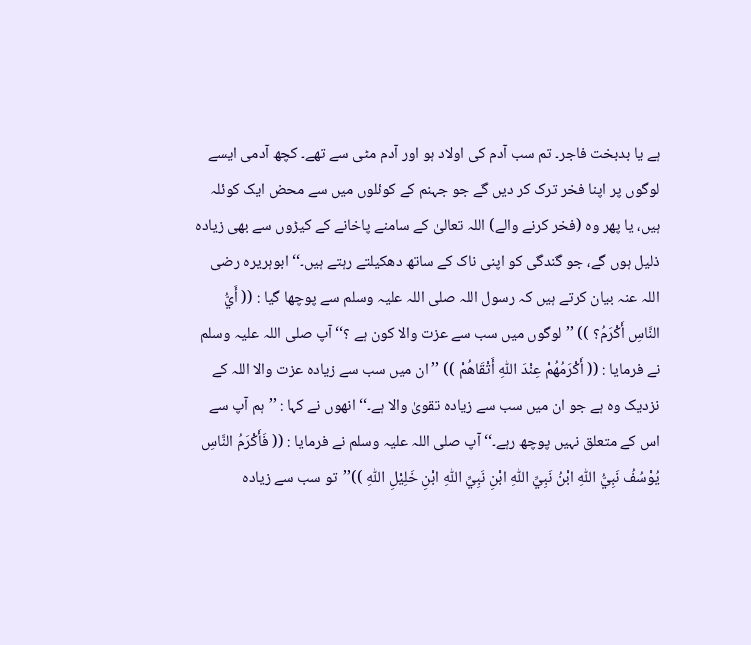ہے یا بدبخت فاجر۔ تم سب آدم کی اولاد ہو اور آدم مٹی سے تھے۔ کچھ آدمی ایسے لوگوں پر اپنا فخر ترک کر دیں گے جو جہنم کے کوئلوں میں سے محض ایک کوئلہ ہیں، یا پھر وہ (فخر کرنے والے) اللہ تعالیٰ کے سامنے پاخانے کے کیڑوں سے بھی زیادہ ذلیل ہوں گے، جو گندگی کو اپنی ناک کے ساتھ دھکیلتے رہتے ہیں۔‘‘ ابوہریرہ رضی اللہ عنہ بیان کرتے ہیں کہ رسول اللہ صلی اللہ علیہ وسلم سے پوچھا گیا : (( أَيُّ النَّاسِ أَكْرَمُ؟ )) ’’لوگوں میں سب سے عزت والا کون ہے ؟‘‘ آپ صلی اللہ علیہ وسلم نے فرمایا : (( أَكْرَمُهُمْ عِنْدَ اللّٰهِ أَتْقَاهُمْ )) ’’ان میں سب سے زیادہ عزت والا اللہ کے نزدیک وہ ہے جو ان میں سب سے زیادہ تقویٰ والا ہے۔‘‘ انھوں نے کہا : ’’ہم آپ سے اس کے متعلق نہیں پوچھ رہے۔‘‘ آپ صلی اللہ علیہ وسلم نے فرمایا : (( فَأَكْرَمُ النَّاسِ يُوْسُفُ نَبِيُّ اللّٰهِ ابْنُ نَبِيِّ اللّٰهِ ابْنِ نَبِيِّ اللّٰهِ ابْنِ خَلِيْلِ اللّٰهِ ))’’تو سب سے زیادہ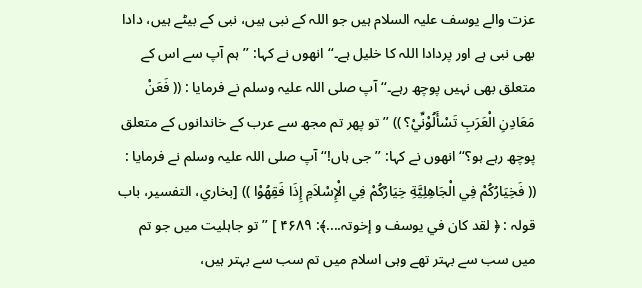عزت والے یوسف علیہ السلام ہیں جو اللہ کے نبی ہیں، نبی کے بیٹے ہیں، دادا بھی نبی ہے اور پردادا اللہ کا خلیل ہے۔‘‘ انھوں نے کہا: ’’ہم آپ سے اس کے متعلق بھی نہیں پوچھ رہے۔‘‘ آپ صلی اللہ علیہ وسلم نے فرمایا : (( فَعَنْ مَعَادِنِ الْعَرَبِ تَسْأَلُوْنِّيْ؟ )) ’’تو پھر تم مجھ سے عرب کے خاندانوں کے متعلق پوچھ رہے ہو؟‘‘ انھوں نے کہا: ’’جی ہاں!‘‘ آپ صلی اللہ علیہ وسلم نے فرمایا : (( فَخِيَارُكُمْ فِي الْجَاهِلِيَّةِ خِيَارُكُمْ فِي الْإِسْلاَمِ إِذَا فَقِهُوْا )) [بخاري، التفسیر، باب قولہ : ﴿ لقد کان في یوسف و إخوتہ....﴾: ۴۶۸۹ ] ’’تو جاہلیت میں جو تم میں سب سے بہتر تھے وہی اسلام میں تم سب سے بہتر ہیں،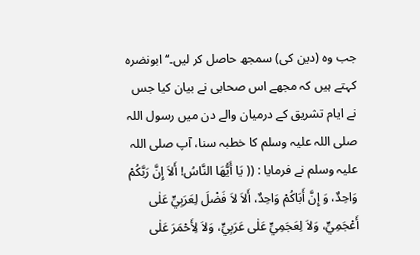جب وہ (دین کی) سمجھ حاصل کر لیں۔‘‘ ابونضرہ کہتے ہیں کہ مجھے اس صحابی نے بیان کیا جس نے ایام تشریق کے درمیان والے دن میں رسول اللہ صلی اللہ علیہ وسلم کا خطبہ سنا، آپ صلی اللہ علیہ وسلم نے فرمایا : (( يَا أَيُّهَا النَّاسُ! أَلاَ إِنَّ رَبَّكُمْ وَاحِدٌ، وَ إِنَّ أَبَاكُمْ وَاحِدٌ، أَلاَ لاَ فَضْلَ لِعَرَبِيٍّ عَلٰی أَعْجَمِيٍّ، وَلاَ لِعَجَمِيٍّ عَلٰی عَرَبِيٍّ، وَلاَ لِأَحْمَرَ عَلٰی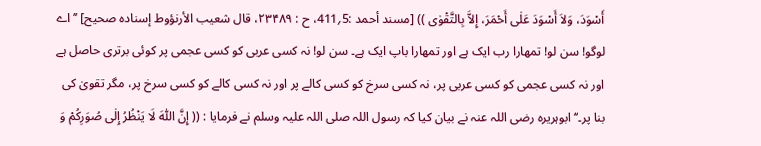أَسْوَدَ، وَلاَ أَسْوَدَ عَلٰی أَحْمَرَ، إِلاَّ بِالتَّقْوٰی )) [مسند أحمد :5؍411، ح : ۲۳۴۸۹، قال شعیب الأرنؤوط إسنادہ صحیح] ’’اے لوگو! سن لو! تمھارا رب ایک ہے اور تمھارا باپ ایک ہے۔ سن لو! نہ کسی عربی کو کسی عجمی پر کوئی برتری حاصل ہے اور نہ کسی عجمی کو کسی عربی پر، نہ کسی سرخ کو کسی کالے پر اور نہ کسی کالے کو کسی سرخ پر، مگر تقویٰ کی بنا پر۔‘‘ ابوہریرہ رضی اللہ عنہ نے بیان کیا کہ رسول اللہ صلی اللہ علیہ وسلم نے فرمایا : (( إِنَّ اللّٰهَ لَا يَنْظُرُ إِلٰی صُوَرِكُمْ وَ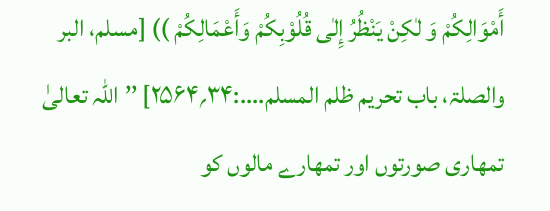أَمْوَالِكُمْ وَ لٰكِنْ يَنْظُرُ إِلٰی قُلُوْبِكُمْ وَأَعْمَالِكُمْ )) [مسلم، البر والصلۃ، باب تحریم ظلم المسلم....:۳۴؍۲۵۶۴] ’’اللہ تعالیٰ تمھاری صورتوں اور تمھارے مالوں کو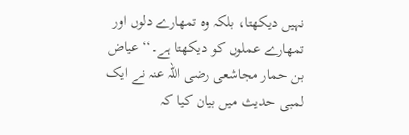نہیں دیکھتا، بلکہ وہ تمھارے دلوں اور تمھارے عملوں کو دیکھتا ہے۔‘‘ عیاض بن حمار مجاشعی رضی اللہ عنہ نے ایک لمبی حدیث میں بیان کیا کہ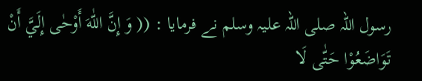رسول اللہ صلی اللہ علیہ وسلم نے فرمایا : (( وَ إِنَّ اللّٰهَ أَوْحٰی إِلَيَّ أَنْ تَوَاضَعُوْا حَتّٰی لَا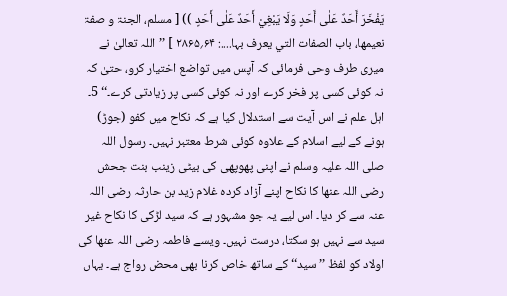يَفْخَرَ أَحَدٌ عَلٰی أَحَدٍ وَلَا يَبْغِيْ أَحَدٌ عَلٰی أَحَدٍ )) [ مسلم، الجنۃ و صفۃ نعیمھا، باب الصفات التي یعرف بہا....: ۶۴؍۲۸۶۵ ] ’’اللہ تعالیٰ نے میری طرف وحی فرمائی کہ آپس میں تواضع اختیار کرو، حتیٰ کہ نہ کوئی کسی پر فخر کرے اور نہ کوئی کسی پر زیادتی کرے۔‘‘ 5۔ اہل علم نے اس آیت سے استدلال کیا ہے کہ نکاح میں کفو (جوڑ) ہونے کے لیے اسلام کے علاوہ کوئی شرط معتبر نہیں۔ رسول اللہ صلی اللہ علیہ وسلم نے اپنی پھوپھی کی بیٹی زینب بنت جحش رضی اللہ عنھا کا نکاح اپنے آزاد کردہ غلام زید بن حارثہ رضی اللہ عنہ سے کر دیا۔ اس لیے یہ جو مشہور ہے کہ سید لڑکی کا نکاح غیر سید سے نہیں ہو سکتا، درست نہیں۔ ویسے فاطمہ رضی اللہ عنھا کی اولاد کو لفظ ’’سید‘‘ کے ساتھ خاص کرنا بھی محض رواج ہے۔ یہاں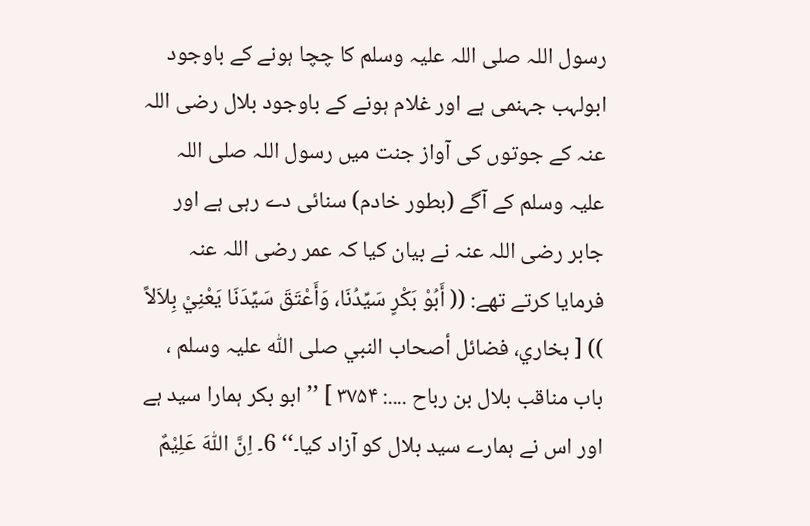رسول اللہ صلی اللہ علیہ وسلم کا چچا ہونے کے باوجود ابولہب جہنمی ہے اور غلام ہونے کے باوجود بلال رضی اللہ عنہ کے جوتوں کی آواز جنت میں رسول اللہ صلی اللہ علیہ وسلم کے آگے (بطور خادم) سنائی دے رہی ہے اور جابر رضی اللہ عنہ نے بیان کیا کہ عمر رضی اللہ عنہ فرمایا کرتے تھے: (( أَبُوْ بَكْرٍ سَيِّدُنَا، وَأَعْتَقَ سَيِّدَنَا يَعْنِيْ بِلاَلاً )) [ بخاري، فضائل أصحاب النبي صلی اللّٰہ علیہ وسلم ، باب مناقب بلال بن رباح ....: ۳۷۵۴ ] ’’ابو بکر ہمارا سید ہے اور اس نے ہمارے سید بلال کو آزاد کیا۔‘‘ 6۔ اِنَّ اللّٰهَ عَلِيْمٌ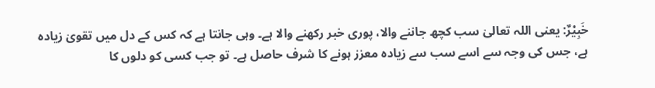خَبِيْرٌ: یعنی اللہ تعالیٰ سب کچھ جاننے والا، پوری خبر رکھنے والا ہے۔ وہی جانتا ہے کہ کس کے دل میں تقویٰ زیادہ ہے، جس کی وجہ سے اسے سب سے زیادہ معزز ہونے کا شرف حاصل ہے۔ تو جب کسی کو دلوں کا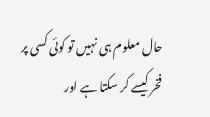حال معلوم ہی نہیں تو کوئی کسی پر فخر کیسے کر سکتا ہے اور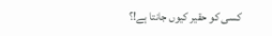کسی کو حقیر کیوں جانتا ہے!؟